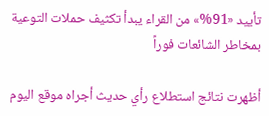تأييد «91%» من القراء يبدأ تكثيف حملات التوعية بمخاطر الشائعات فوراً

أظهرت نتائج استطلاع رأي حديث أجراه موقع اليوم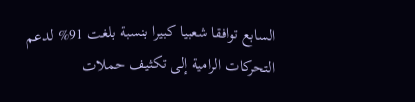السابع توافقا شعبيا كبيرا بنسبة بلغت 91% لدعم التحركات الرامية إلى تكثيف حملات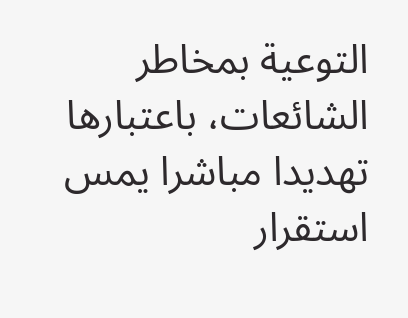التوعية بمخاطر الشائعات، باعتبارها تهديدا مباشرا يمس استقرار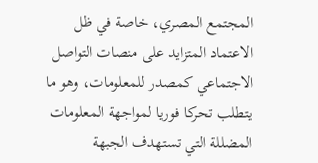المجتمع المصري، خاصة في ظل الاعتماد المتزايد على منصات التواصل الاجتماعي كمصدر للمعلومات، وهو ما يتطلب تحركا فوريا لمواجهة المعلومات المضللة التي تستهدف الجبهة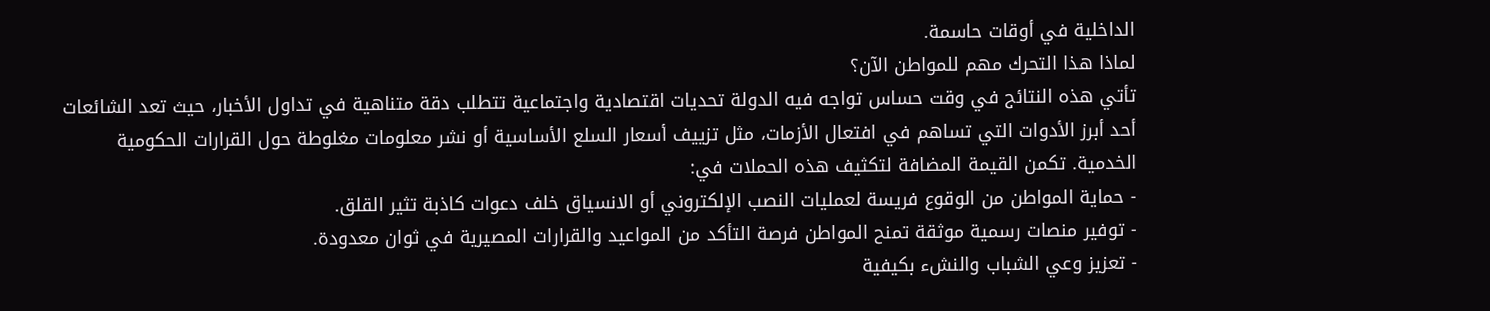الداخلية في أوقات حاسمة.
لماذا هذا التحرك مهم للمواطن الآن؟
تأتي هذه النتائج في وقت حساس تواجه فيه الدولة تحديات اقتصادية واجتماعية تتطلب دقة متناهية في تداول الأخبار، حيث تعد الشائعات أحد أبرز الأدوات التي تساهم في افتعال الأزمات، مثل تزييف أسعار السلع الأساسية أو نشر معلومات مغلوطة حول القرارات الحكومية الخدمية. تكمن القيمة المضافة لتكثيف هذه الحملات في:
- حماية المواطن من الوقوع فريسة لعمليات النصب الإلكتروني أو الانسياق خلف دعوات كاذبة تثير القلق.
- توفير منصات رسمية موثقة تمنح المواطن فرصة التأكد من المواعيد والقرارات المصيرية في ثوان معدودة.
- تعزيز وعي الشباب والنشء بكيفية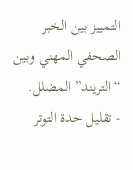التمييز بين الخبر الصحفي المهني وبين “التريند” المضلل.
- تقليل حدة التوتر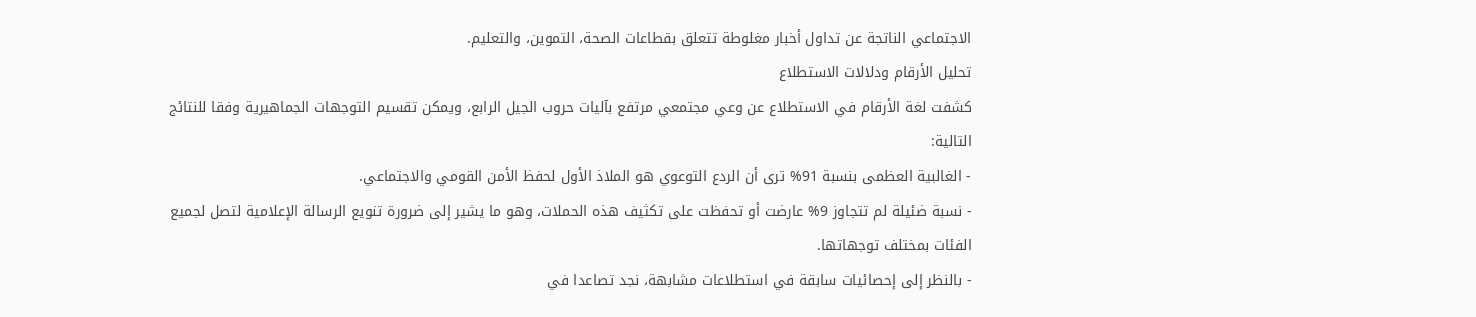الاجتماعي الناتجة عن تداول أخبار مغلوطة تتعلق بقطاعات الصحة، التموين، والتعليم.
تحليل الأرقام ودلالات الاستطلاع
كشفت لغة الأرقام في الاستطلاع عن وعي مجتمعي مرتفع بآليات حروب الجيل الرابع، ويمكن تقسيم التوجهات الجماهيرية وفقا للنتائج التالية:
- الغالبية العظمى بنسبة 91% ترى أن الردع التوعوي هو الملاذ الأول لحفظ الأمن القومي والاجتماعي.
- نسبة ضئيلة لم تتجاوز 9% عارضت أو تحفظت على تكثيف هذه الحملات، وهو ما يشير إلى ضرورة تنويع الرسالة الإعلامية لتصل لجميع الفئات بمختلف توجهاتها.
- بالنظر إلى إحصائيات سابقة في استطلاعات مشابهة، نجد تصاعدا في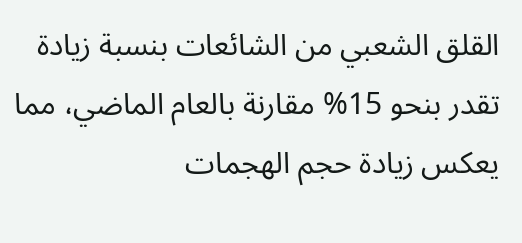القلق الشعبي من الشائعات بنسبة زيادة تقدر بنحو 15% مقارنة بالعام الماضي، مما يعكس زيادة حجم الهجمات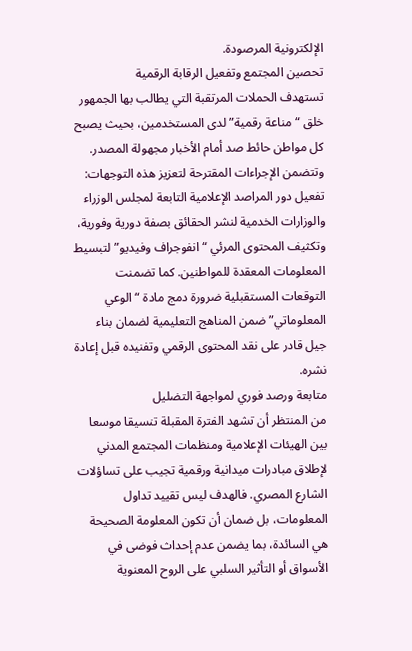الإلكترونية المرصودة.
تحصين المجتمع وتفعيل الرقابة الرقمية
تستهدف الحملات المرتقبة التي يطالب بها الجمهور خلق “مناعة رقمية” لدى المستخدمين، بحيث يصبح كل مواطن حائط صد أمام الأخبار مجهولة المصدر. وتتضمن الإجراءات المقترحة لتعزيز هذه التوجهات:
تفعيل دور المراصد الإعلامية التابعة لمجلس الوزراء والوزارات الخدمية لنشر الحقائق بصفة دورية وفورية، وتكثيف المحتوى المرئي “انفوجراف وفيديو” لتبسيط المعلومات المعقدة للمواطنين. كما تضمنت التوقعات المستقبلية ضرورة دمج مادة “الوعي المعلوماتي” ضمن المناهج التعليمية لضمان بناء جيل قادر على نقد المحتوى الرقمي وتفنيده قبل إعادة نشره.
متابعة ورصد فوري لمواجهة التضليل
من المنتظر أن تشهد الفترة المقبلة تنسيقا موسعا بين الهيئات الإعلامية ومنظمات المجتمع المدني لإطلاق مبادرات ميدانية ورقمية تجيب على تساؤلات الشارع المصري. فالهدف ليس تقييد تداول المعلومات، بل ضمان أن تكون المعلومة الصحيحة هي السائدة، بما يضمن عدم إحداث فوضى في الأسواق أو التأثير السلبي على الروح المعنوية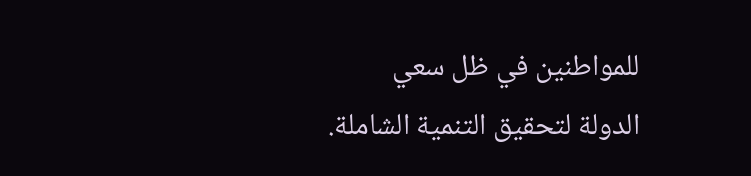للمواطنين في ظل سعي الدولة لتحقيق التنمية الشاملة.